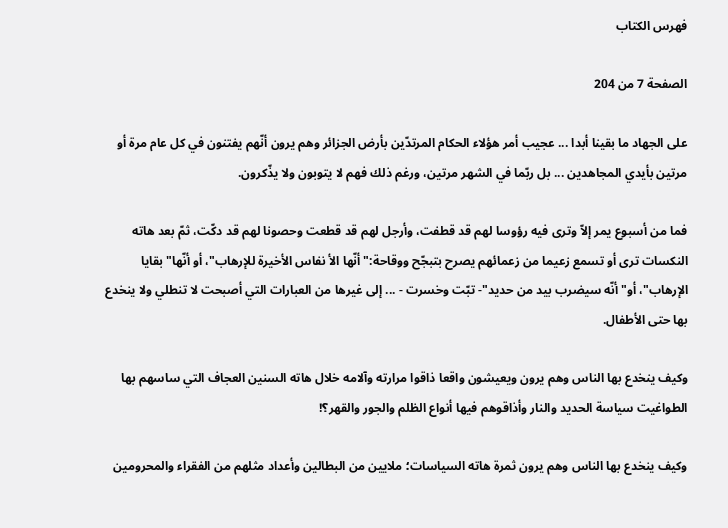فهرس الكتاب

الصفحة 7 من 204

على الجهاد ما بقينا أبدا ... عجيب أمر هؤلاء الحكام المرتدّين بأرض الجزائر وهم يرون أنّهم يفتنون في كل عام مرة أو مرتين بأيدي المجاهدين ... بل ربّما في الشهر مرتين، ورغم ذلك فهم لا يتوبون ولا يذّكرون.

فما من أسبوع يمر إلاّ وترى فيه رؤوسا لهم قد قطفت، وأرجل لهم قد قطعت وحصونا لهم قد دكّت، ثمّ بعد هاته النكسات ترى أو تسمع زعيما من زعمائهم يصرح بتبجّح ووقاحة:"أنّها الأ نفاس الأخيرة للإرهاب"، أو أنّها"بقايا الإرهاب"، أو"أنّه سيضرب بيد من حديد"- تبّت وخسرت - ... إلى غيرها من العبارات التي أصبحت لا تنطلي ولا ينخدع بها حتى الأطفال.

وكيف ينخدع بها الناس وهم يرون ويعيشون واقعا ذاقوا مرارته وآلامه خلال هاته السنين العجاف التي ساسهم بها الطواغيت سياسة الحديد والنار وأذاقوهم فيها أنواع الظلم والجور والقهر؟!

وكيف ينخدع بها الناس وهم يرون ثمرة هاته السياسات؛ ملايين من البطالين وأعداد مثلهم من الفقراء والمحرومين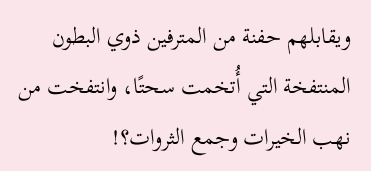ويقابلهم حفنة من المترفين ذوي البطون المنتفخة التي أُتخمت سحتًا، وانتفخت من نهب الخيرات وجمع الثروات؟!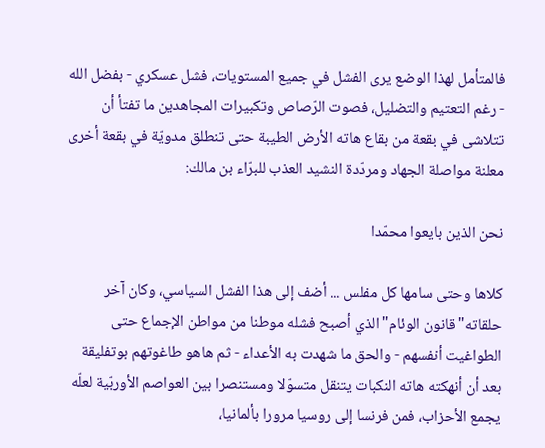فالمتأمل لهذا الوضع يرى الفشل في جميع المستويات، فشل عسكري - بفضل الله - رغم التعتيم والتضليل، فصوت الرّصاص وتكبيرات المجاهدين ما تفتأ أن تتلاشى في بقعة من بقاع هاته الأرض الطيبة حتى تنطلق مدويّة في بقعة أخرى معلنة مواصلة الجهاد ومردّدة النشيد العذب للبرّاء بن مالك:

نحن الذين بايعوا محمّدا

كلاها وحتى سامها كل مفلس ... أضف إلى هذا الفشل السياسي، وكان آخر حلقاته"قانون الوئام"الذي أصبح فشله موطنا من مواطن الإجماع حتى الطواغيت أنفسهم - والحق ما شهدت به الأعداء - ثم هاهو طاغوتهم بوتفليقة بعد أن أنهكته هاته النكبات يتنقل متسوّلا ومستنصرا بين العواصم الأوربّية لعلّه يجمع الأحزاب، فمن فرنسا إلى روسيا مرورا بألمانيا،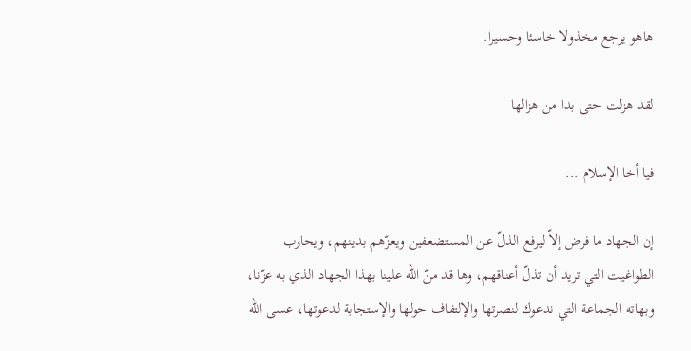هاهو يرجع مخذولا خاسئا وحسيرا.

لقد هزلت حتى بدا من هزالها

فيا أخا الإسلام ...

إن الجهاد ما فرض إلاّ ليرفع الذلّ عن المستضعفين ويعزّهم بدينهم، ويحارب الطواغيت التي تريد أن تذلّ أعناقهم، وها قد منّ الله علينا بهذا الجهاد الذي به عزّنا، وبهاته الجماعة التي ندعوك لنصرتها والإلتفاف حولها والإستجابة لدعوتها، عسى الله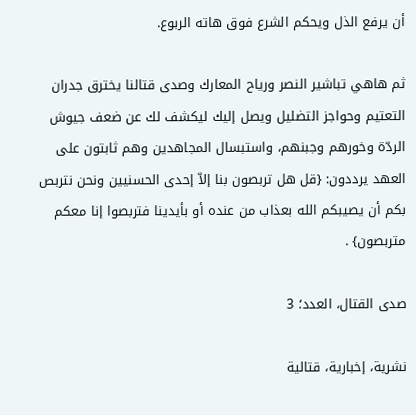أن يرفع الذل ويحكم الشرع فوق هاته الربوع.

ثم هاهي تباشير النصر ورياح المعارك وصدى قتالنا يخترق جدران التعتيم وحواجز التضليل ويصل إليك ليكشف لك عن ضعف جيوش الردّة وخورهم وجبنهم، واستبسال المجاهدين وهم ثابتون على العهد يرددون: {قل هل تربصون بنا إلاّ إحدى الحسنيين ونحن نتربص بكم أن يصيبكم الله بعذاب من عنده أو بأيدينا فتربصوا إنا معكم متربصون} .

صدى القتال، العدد؛ 3

نشرية، إخبارية، قتالية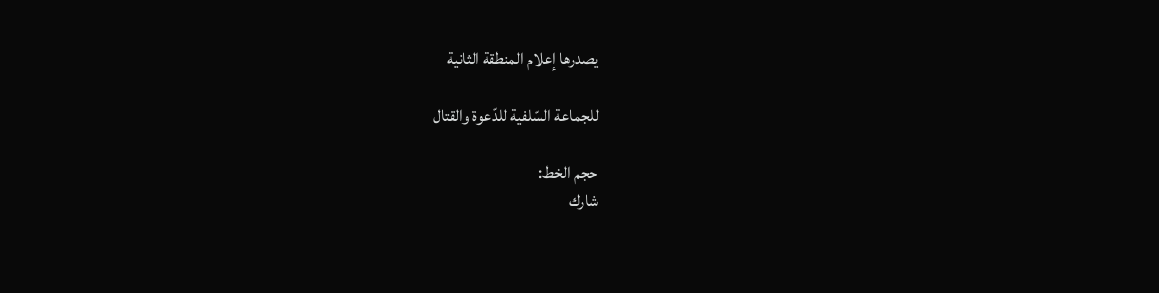يصدرها إعلام المنطقة الثانية

للجماعة السّلفية للدّعوة والقتال

حجم الخط:
شارك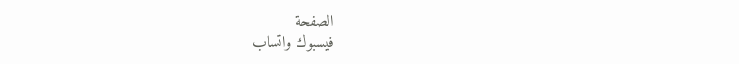الصفحة
فيسبوك واتساب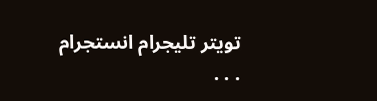تويتر تليجرام انستجرام
. . .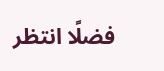فضلًا انتظر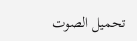تحميل الصوت